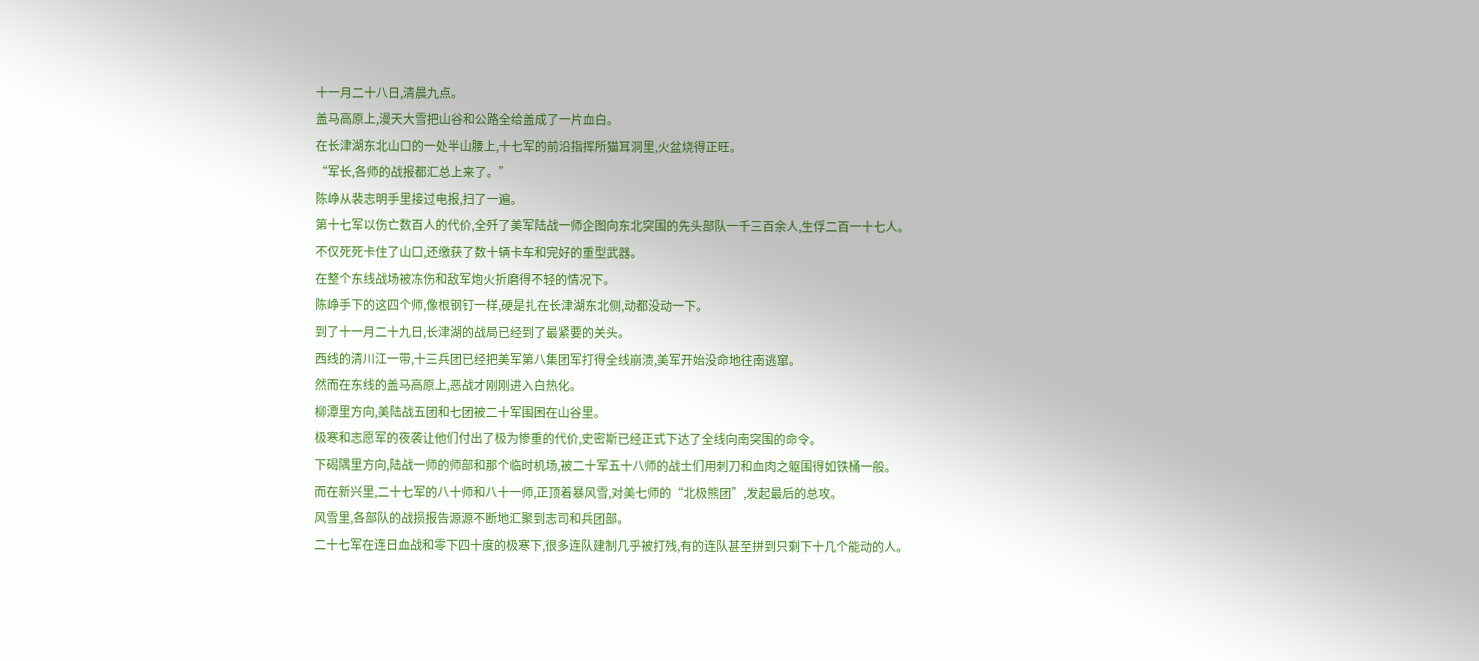十一月二十八日,清晨九点。
盖马高原上,漫天大雪把山谷和公路全给盖成了一片血白。
在长津湖东北山口的一处半山腰上,十七军的前沿指挥所猫耳洞里,火盆烧得正旺。
“军长,各师的战报都汇总上来了。”
陈峥从裴志明手里接过电报,扫了一遍。
第十七军以伤亡数百人的代价,全歼了美军陆战一师企图向东北突围的先头部队一千三百余人,生俘二百一十七人。
不仅死死卡住了山口,还缴获了数十辆卡车和完好的重型武器。
在整个东线战场被冻伤和敌军炮火折磨得不轻的情况下。
陈峥手下的这四个师,像根钢钉一样,硬是扎在长津湖东北侧,动都没动一下。
到了十一月二十九日,长津湖的战局已经到了最紧要的关头。
西线的清川江一带,十三兵团已经把美军第八集团军打得全线崩溃,美军开始没命地往南逃窜。
然而在东线的盖马高原上,恶战才刚刚进入白热化。
柳潭里方向,美陆战五团和七团被二十军围困在山谷里。
极寒和志愿军的夜袭让他们付出了极为惨重的代价,史密斯已经正式下达了全线向南突围的命令。
下碣隅里方向,陆战一师的师部和那个临时机场,被二十军五十八师的战士们用刺刀和血肉之躯围得如铁桶一般。
而在新兴里,二十七军的八十师和八十一师,正顶着暴风雪,对美七师的“北极熊团”,发起最后的总攻。
风雪里,各部队的战损报告源源不断地汇聚到志司和兵团部。
二十七军在连日血战和零下四十度的极寒下,很多连队建制几乎被打残,有的连队甚至拼到只剩下十几个能动的人。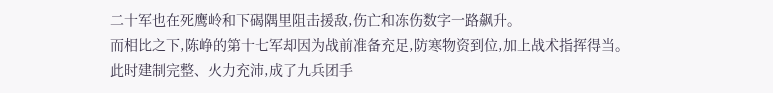二十军也在死鹰岭和下碣隅里阻击援敌,伤亡和冻伤数字一路飙升。
而相比之下,陈峥的第十七军却因为战前准备充足,防寒物资到位,加上战术指挥得当。
此时建制完整、火力充沛,成了九兵团手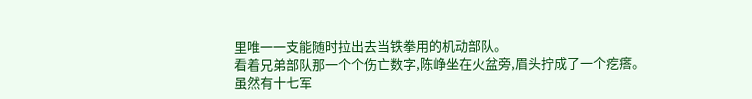里唯一一支能随时拉出去当铁拳用的机动部队。
看着兄弟部队那一个个伤亡数字,陈峥坐在火盆旁,眉头拧成了一个疙瘩。
虽然有十七军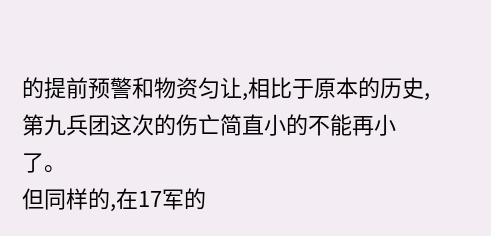的提前预警和物资匀让,相比于原本的历史,第九兵团这次的伤亡简直小的不能再小了。
但同样的,在17军的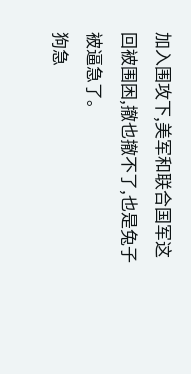加入围攻下,美军和联合国军这回被围困,撤也撤不了,也是兔子被逼急了。
狗急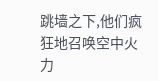跳墙之下,他们疯狂地召唤空中火力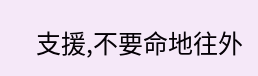支援,不要命地往外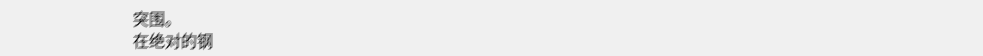突围。
在绝对的钢